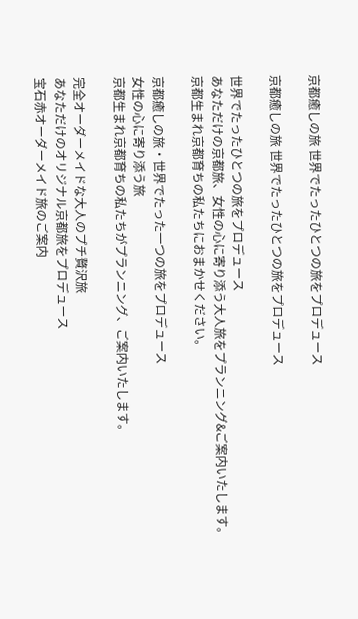京都癒しの旅 世界でたったひとつの旅をプロデュース

京都癒しの旅 世界でたったひとつの旅をプロデュース

世界でたったひとつの旅をプロデュース
あなただけの京都旅、女性の心に寄り添う大人旅をプランニング&ご案内いたします。
京都生まれ京都育ちの私たちにおまかせください。

京都癒しの旅・世界でたった一つの旅をプロデュース
女性の心に寄り添う旅
京都生まれ京都育ちの私たちがプランニング、ご案内いたします。

完全オーダーメイドな大人のプチ贅沢旅
あなただけのオリジナル京都旅をプロデュース
宝石赤オーダーメイド旅のご案内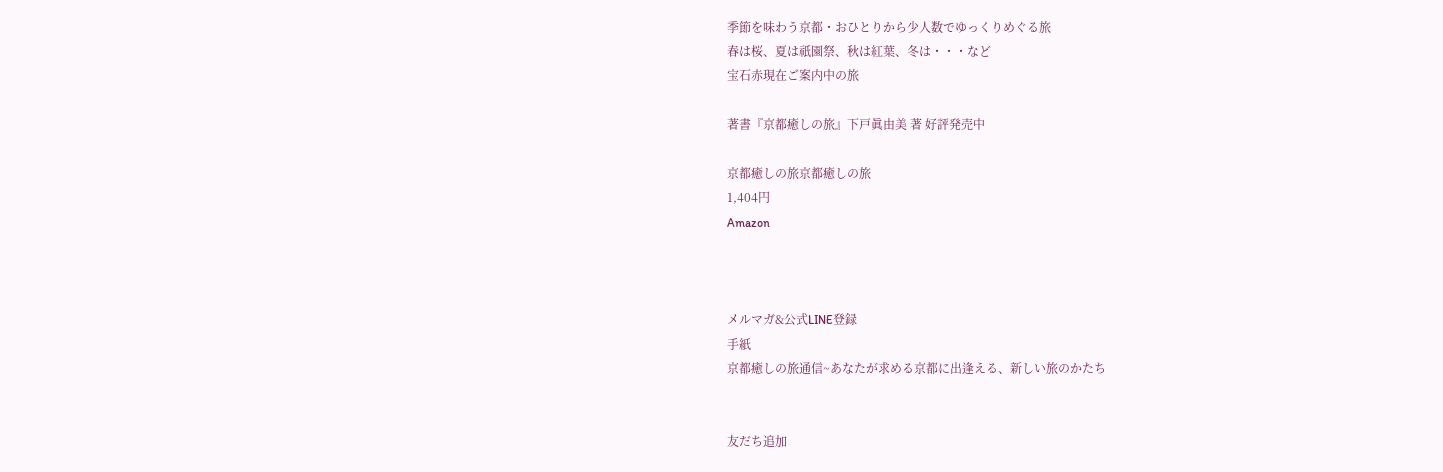季節を味わう京都・おひとりから少人数でゆっくりめぐる旅
春は桜、夏は祇園祭、秋は紅葉、冬は・・・など
宝石赤現在ご案内中の旅

著書『京都癒しの旅』下戸眞由美 著 好評発売中

京都癒しの旅京都癒しの旅
1,404円
Amazon



メルマガ&公式LINE登録
手紙
京都癒しの旅通信~あなたが求める京都に出逢える、新しい旅のかたち


友だち追加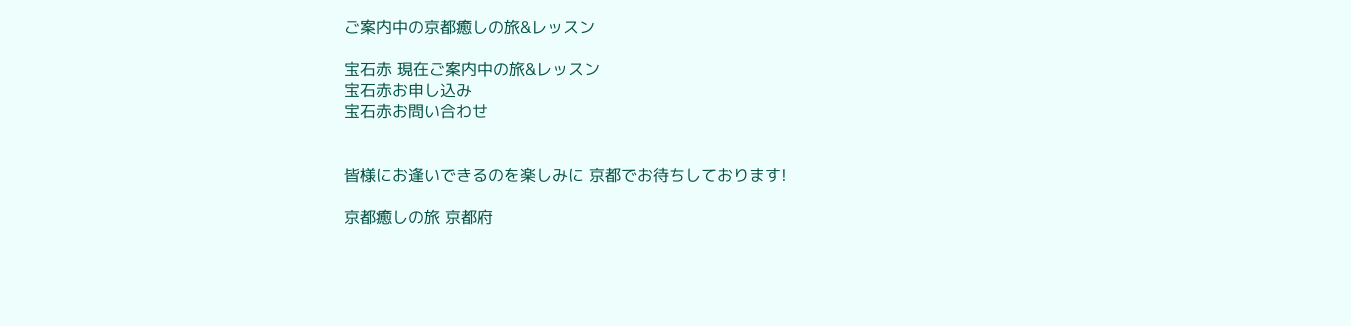ご案内中の京都癒しの旅&レッスン

宝石赤 現在ご案内中の旅&レッスン
宝石赤お申し込み
宝石赤お問い合わせ


皆様にお逢いできるのを楽しみに 京都でお待ちしております!

京都癒しの旅 京都府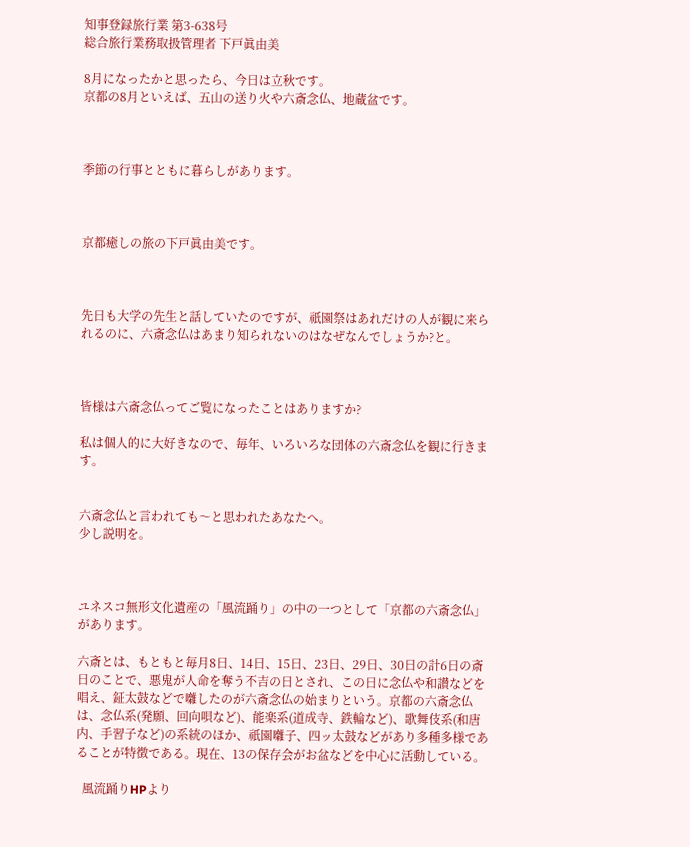知事登録旅行業 第3-638号
総合旅行業務取扱管理者 下戸眞由美

8月になったかと思ったら、今日は立秋です。
京都の8月といえば、五山の送り火や六斎念仏、地蔵盆です。



季節の行事とともに暮らしがあります。



京都癒しの旅の下戸眞由美です。



先日も大学の先生と話していたのですが、祇園祭はあれだけの人が観に来られるのに、六斎念仏はあまり知られないのはなぜなんでしょうか?と。



皆様は六斎念仏ってご覧になったことはありますか?

私は個人的に大好きなので、毎年、いろいろな団体の六斎念仏を観に行きます。


六斎念仏と言われても〜と思われたあなたへ。
少し説明を。



ユネスコ無形文化遺産の「風流踊り」の中の一つとして「京都の六斎念仏」があります。

六斎とは、もともと毎月8日、14日、15日、23日、29日、30日の計6日の斎日のことで、悪鬼が人命を奪う不吉の日とされ、この日に念仏や和讃などを唱え、鉦太鼓などで囃したのが六斎念仏の始まりという。京都の六斎念仏は、念仏系(発願、回向唄など)、能楽系(道成寺、鉄輪など)、歌舞伎系(和唐内、手習子など)の系統のほか、祇園囃子、四ッ太鼓などがあり多種多様であることが特徴である。現在、13の保存会がお盆などを中心に活動している。

  風流踊りHPより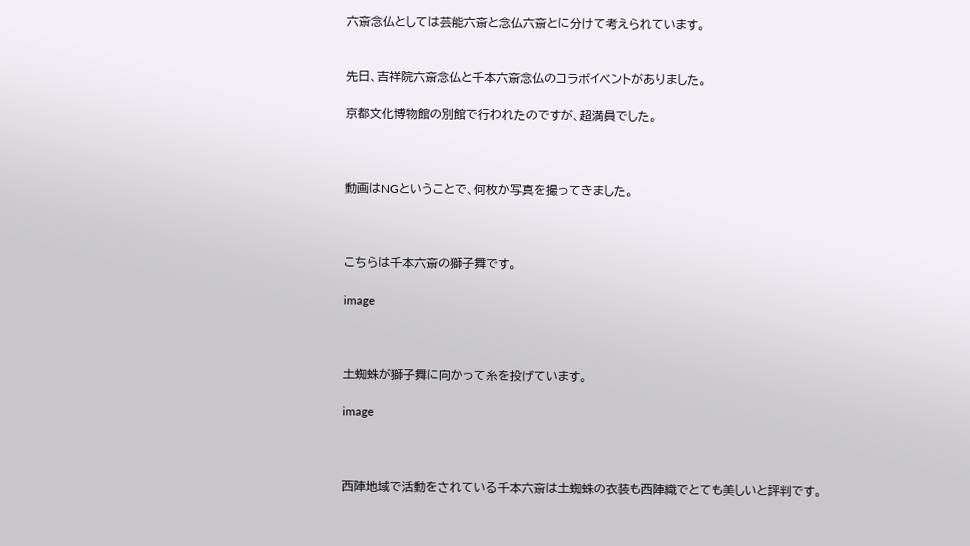六斎念仏としては芸能六斎と念仏六斎とに分けて考えられています。


先日、吉祥院六斎念仏と千本六斎念仏のコラボイベントがありました。

京都文化博物館の別館で行われたのですが、超満員でした。



動画はNGということで、何枚か写真を撮ってきました。



こちらは千本六斎の獅子舞です。

image



土蜘蛛が獅子舞に向かって糸を投げています。

image



西陣地域で活動をされている千本六斎は土蜘蛛の衣装も西陣織でとても美しいと評判です。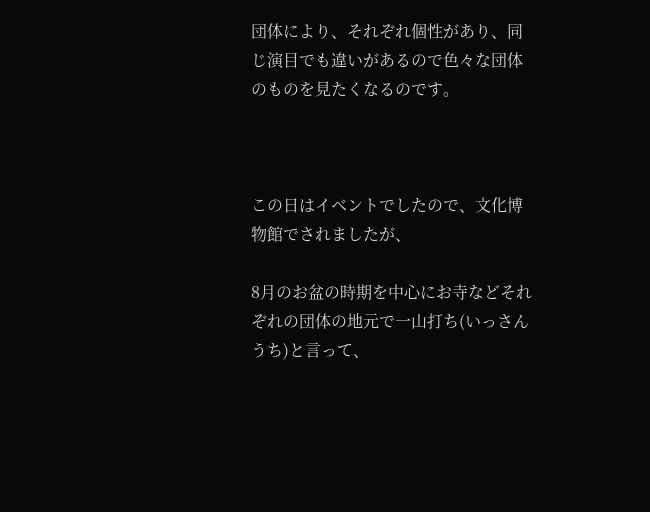団体により、それぞれ個性があり、同じ演目でも違いがあるので色々な団体のものを見たくなるのです。



この日はイベントでしたので、文化博物館でされましたが、

8月のお盆の時期を中心にお寺などそれぞれの団体の地元で一山打ち(いっさんうち)と言って、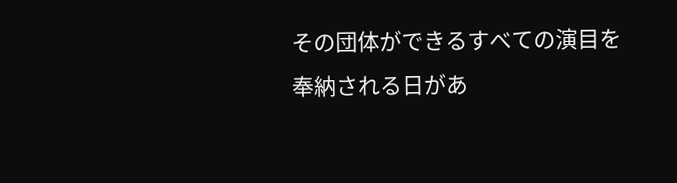その団体ができるすべての演目を奉納される日があ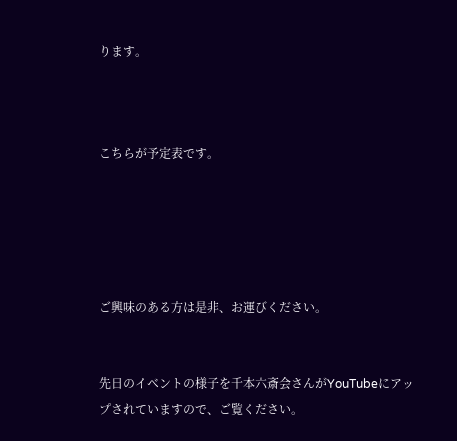ります。



こちらが予定表です。





ご興味のある方は是非、お運びください。


先日のイベントの様子を千本六斎会さんがYouTubeにアップされていますので、ご覧ください。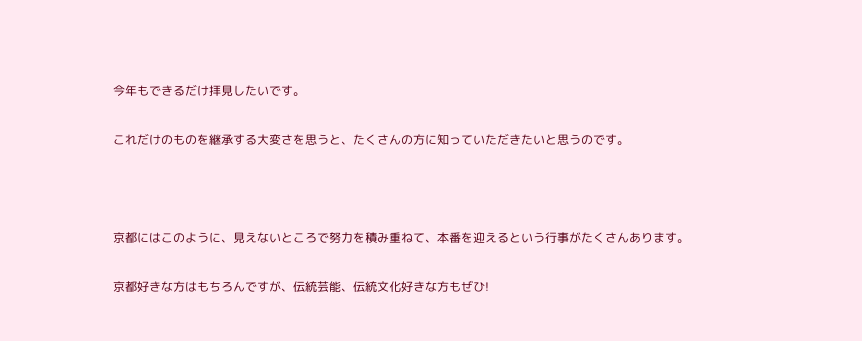今年もできるだけ拝見したいです。

これだけのものを継承する大変さを思うと、たくさんの方に知っていただきたいと思うのです。



京都にはこのように、見えないところで努力を積み重ねて、本番を迎えるという行事がたくさんあります。

京都好きな方はもちろんですが、伝統芸能、伝統文化好きな方もぜひ!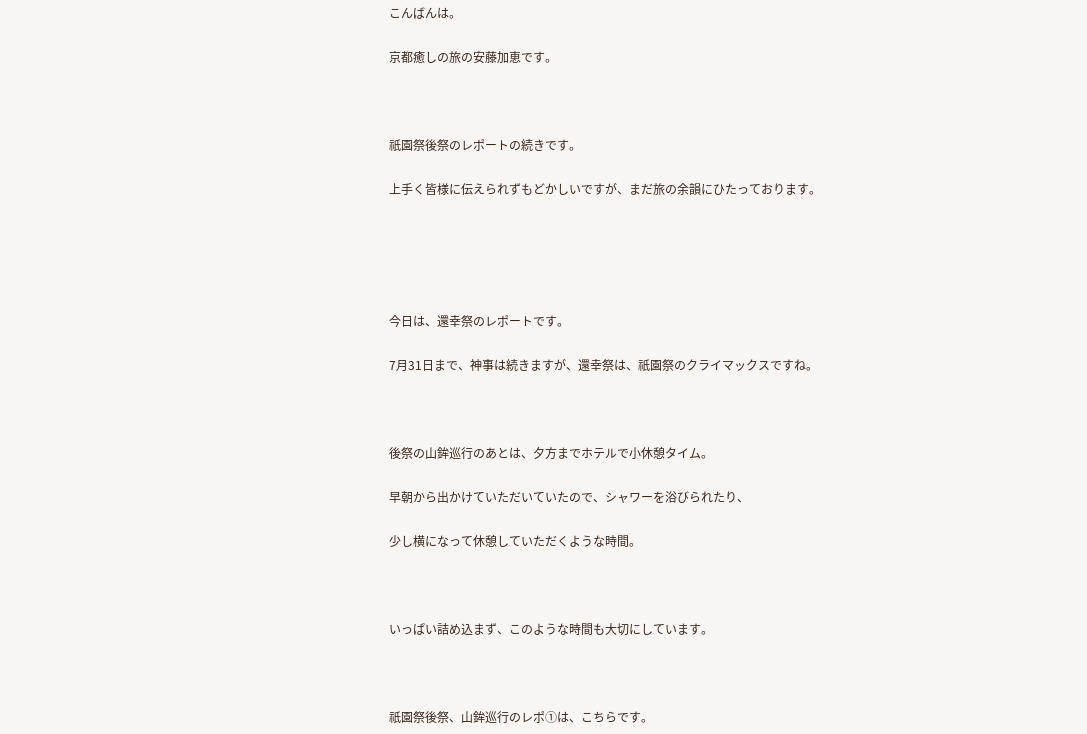こんばんは。

京都癒しの旅の安藤加恵です。



祇園祭後祭のレポートの続きです。

上手く皆様に伝えられずもどかしいですが、まだ旅の余韻にひたっております。





今日は、還幸祭のレポートです。

7月31日まで、神事は続きますが、還幸祭は、祇園祭のクライマックスですね。



後祭の山鉾巡行のあとは、夕方までホテルで小休憩タイム。

早朝から出かけていただいていたので、シャワーを浴びられたり、

少し横になって休憩していただくような時間。



いっぱい詰め込まず、このような時間も大切にしています。



祇園祭後祭、山鉾巡行のレポ①は、こちらです。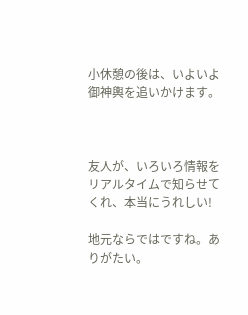小休憩の後は、いよいよ御神輿を追いかけます。



友人が、いろいろ情報をリアルタイムで知らせてくれ、本当にうれしい!

地元ならではですね。ありがたい。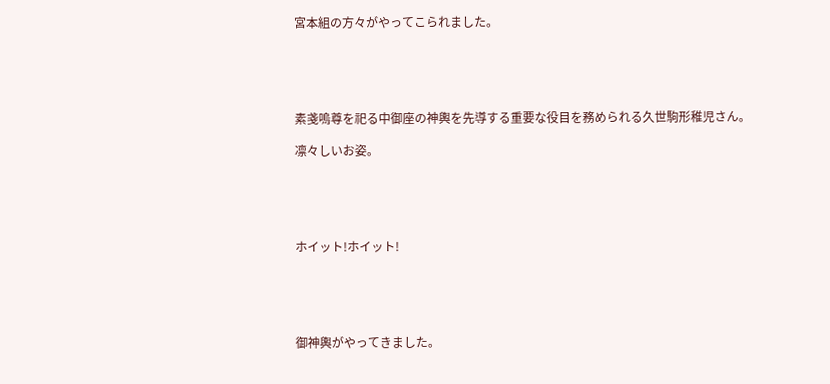宮本組の方々がやってこられました。





素戔嗚尊を祀る中御座の神輿を先導する重要な役目を務められる久世駒形稚児さん。

凛々しいお姿。





ホイット!ホイット!





御神輿がやってきました。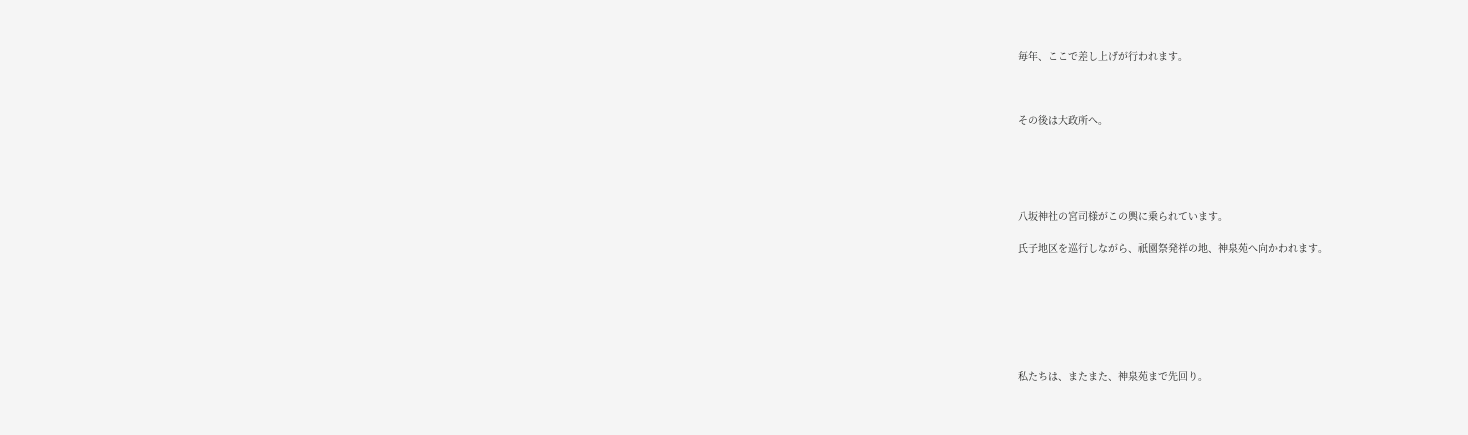毎年、ここで差し上げが行われます。



その後は大政所へ。





八坂神社の宮司様がこの輿に乗られています。

氏子地区を巡行しながら、祇園祭発祥の地、神泉苑へ向かわれます。







私たちは、またまた、神泉苑まで先回り。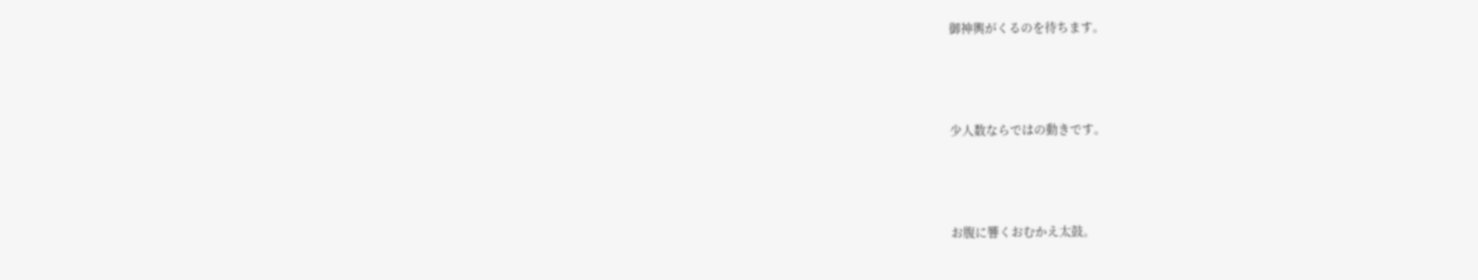御神輿がくるのを待ちます。



少人数ならではの動きです。



お腹に響くおむかえ太鼓。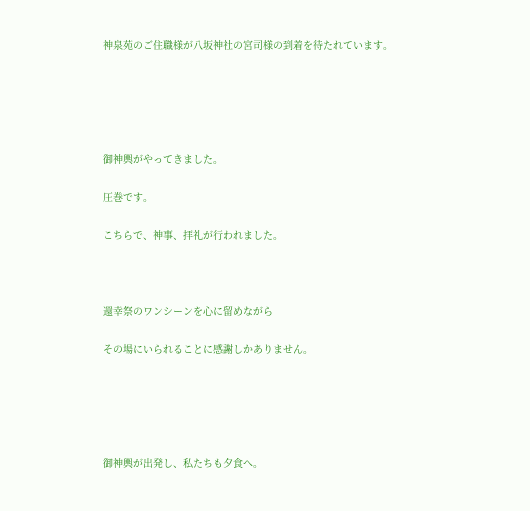神泉苑のご住職様が八坂神社の宮司様の到着を待たれています。





御神輿がやってきました。

圧巻です。

こちらで、神事、拝礼が行われました。



還幸祭のワンシーンを心に留めながら

その場にいられることに感謝しかありません。





御神輿が出発し、私たちも夕食へ。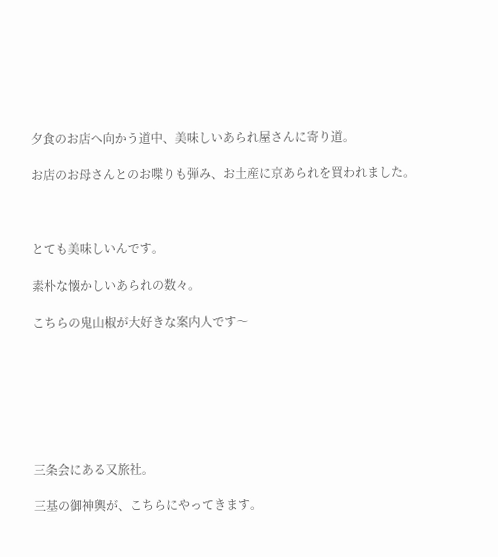夕食のお店へ向かう道中、美味しいあられ屋さんに寄り道。

お店のお母さんとのお喋りも弾み、お土産に京あられを買われました。



とても美味しいんです。

素朴な懐かしいあられの数々。

こちらの鬼山椒が大好きな案内人です〜







三条会にある又旅社。

三基の御神輿が、こちらにやってきます。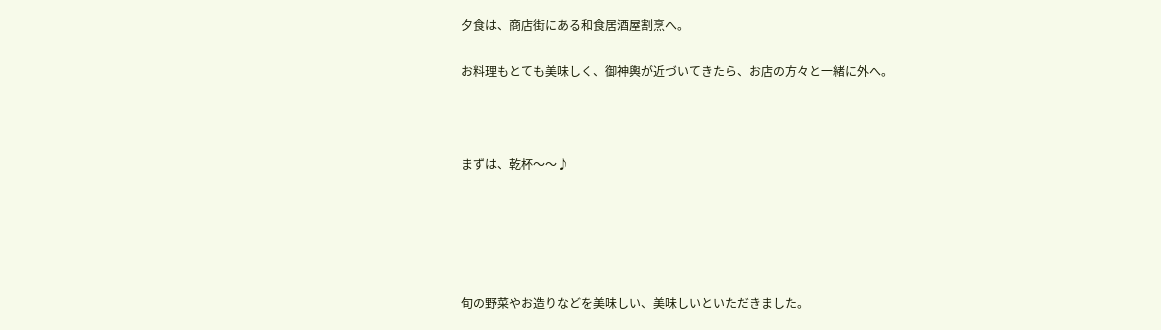夕食は、商店街にある和食居酒屋割烹へ。

お料理もとても美味しく、御神輿が近づいてきたら、お店の方々と一緒に外へ。



まずは、乾杯〜〜♪





旬の野菜やお造りなどを美味しい、美味しいといただきました。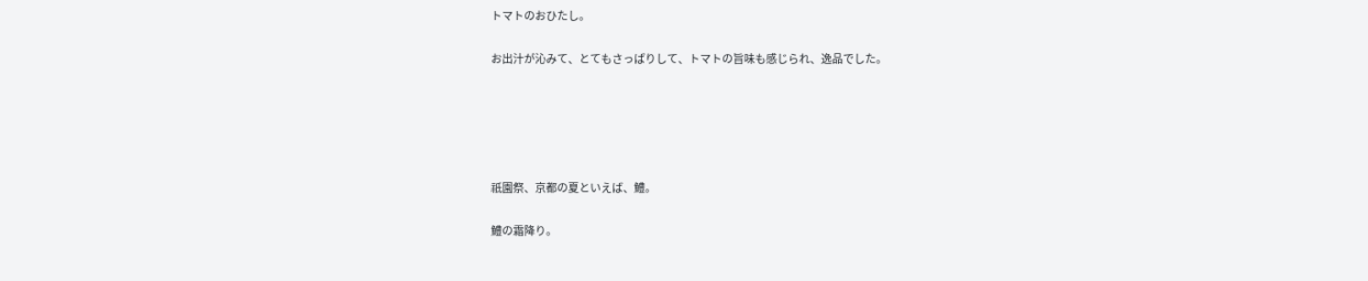トマトのおひたし。

お出汁が沁みて、とてもさっぱりして、トマトの旨味も感じられ、逸品でした。





祇園祭、京都の夏といえば、鱧。

鱧の霜降り。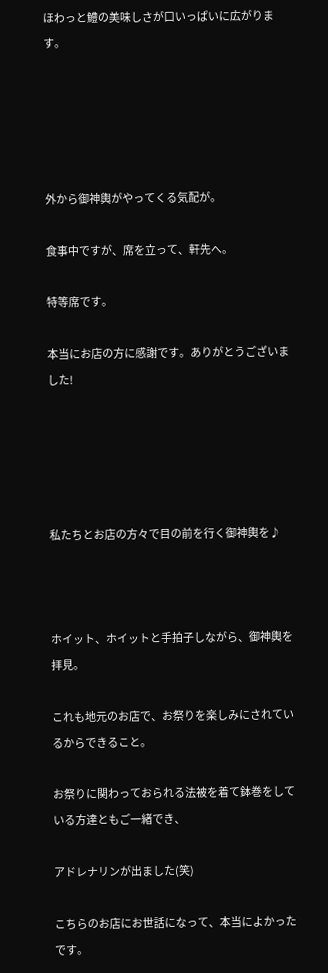ほわっと鱧の美味しさが口いっぱいに広がります。





外から御神輿がやってくる気配が。

食事中ですが、席を立って、軒先へ。

特等席です。

本当にお店の方に感謝です。ありがとうございました!





私たちとお店の方々で目の前を行く御神輿を♪



ホイット、ホイットと手拍子しながら、御神輿を拝見。

これも地元のお店で、お祭りを楽しみにされているからできること。

お祭りに関わっておられる法被を着て鉢巻をしている方達ともご一緒でき、

アドレナリンが出ました(笑)

こちらのお店にお世話になって、本当によかったです。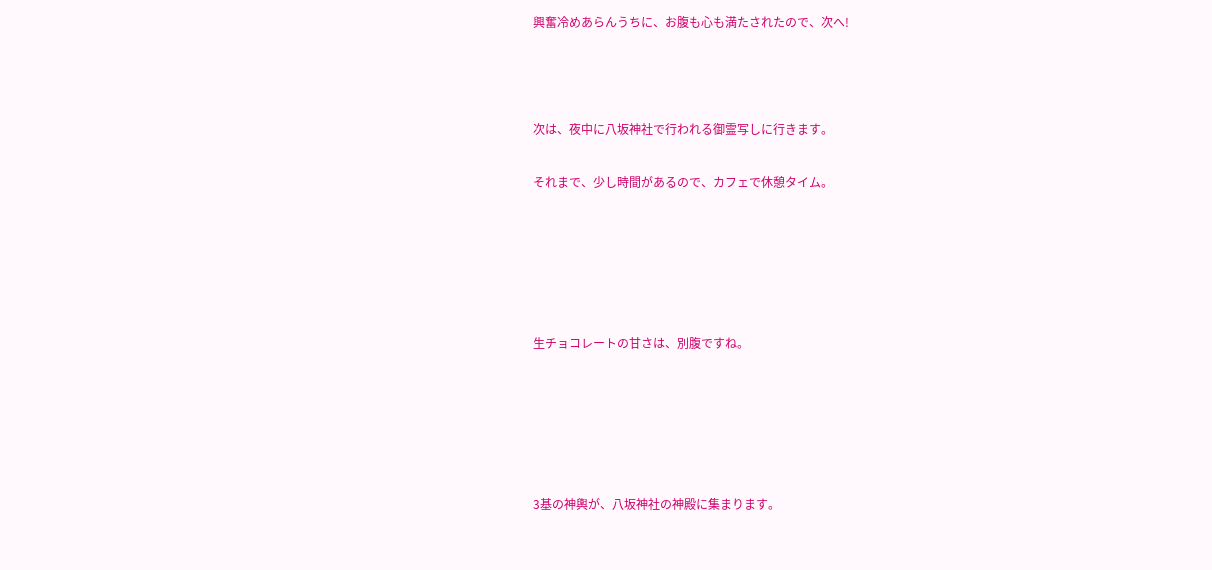興奮冷めあらんうちに、お腹も心も満たされたので、次へ!



次は、夜中に八坂神社で行われる御霊写しに行きます。

それまで、少し時間があるので、カフェで休憩タイム。





生チョコレートの甘さは、別腹ですね。





3基の神輿が、八坂神社の神殿に集まります。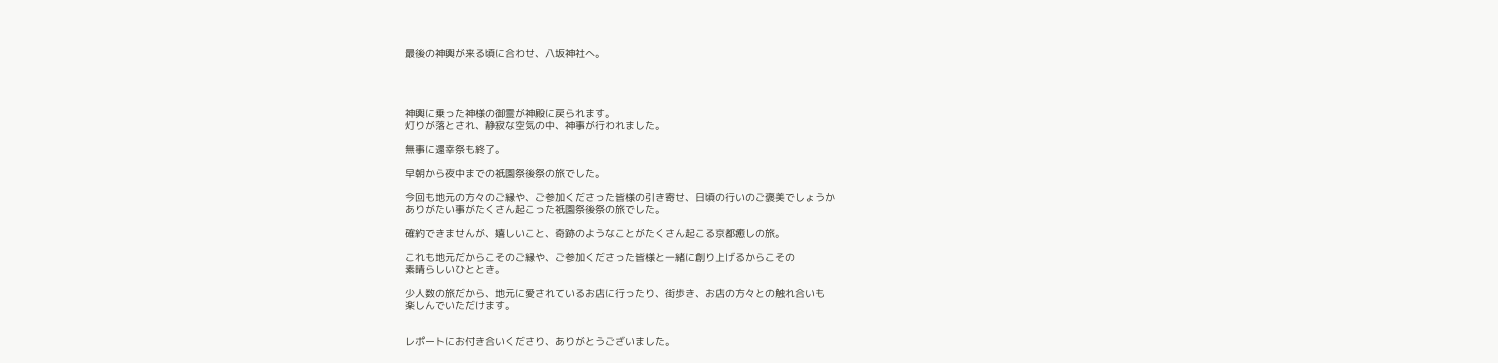最後の神輿が来る頃に合わせ、八坂神社へ。




神輿に乗った神様の御霊が神殿に戻られます。
灯りが落とされ、静寂な空気の中、神事が行われました。

無事に還幸祭も終了。

早朝から夜中までの祇園祭後祭の旅でした。

今回も地元の方々のご縁や、ご参加くださった皆様の引き寄せ、日頃の行いのご褒美でしょうか
ありがたい事がたくさん起こった祇園祭後祭の旅でした。

確約できませんが、嬉しいこと、奇跡のようなことがたくさん起こる京都癒しの旅。

これも地元だからこそのご縁や、ご参加くださった皆様と一緒に創り上げるからこその
素晴らしいひととき。

少人数の旅だから、地元に愛されているお店に行ったり、街歩き、お店の方々との触れ合いも
楽しんでいただけます。


レポートにお付き合いくださり、ありがとうございました。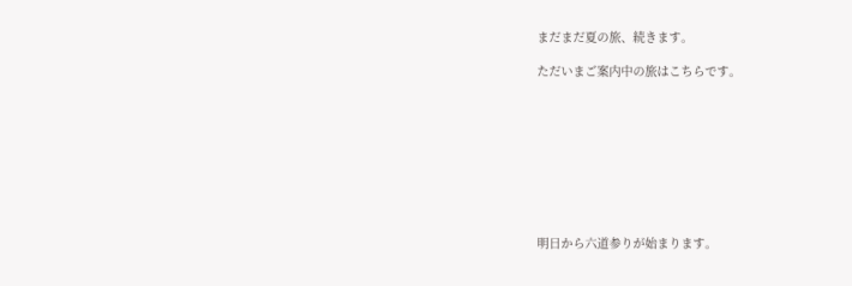まだまだ夏の旅、続きます。

ただいまご案内中の旅はこちらです。









明日から六道参りが始まります。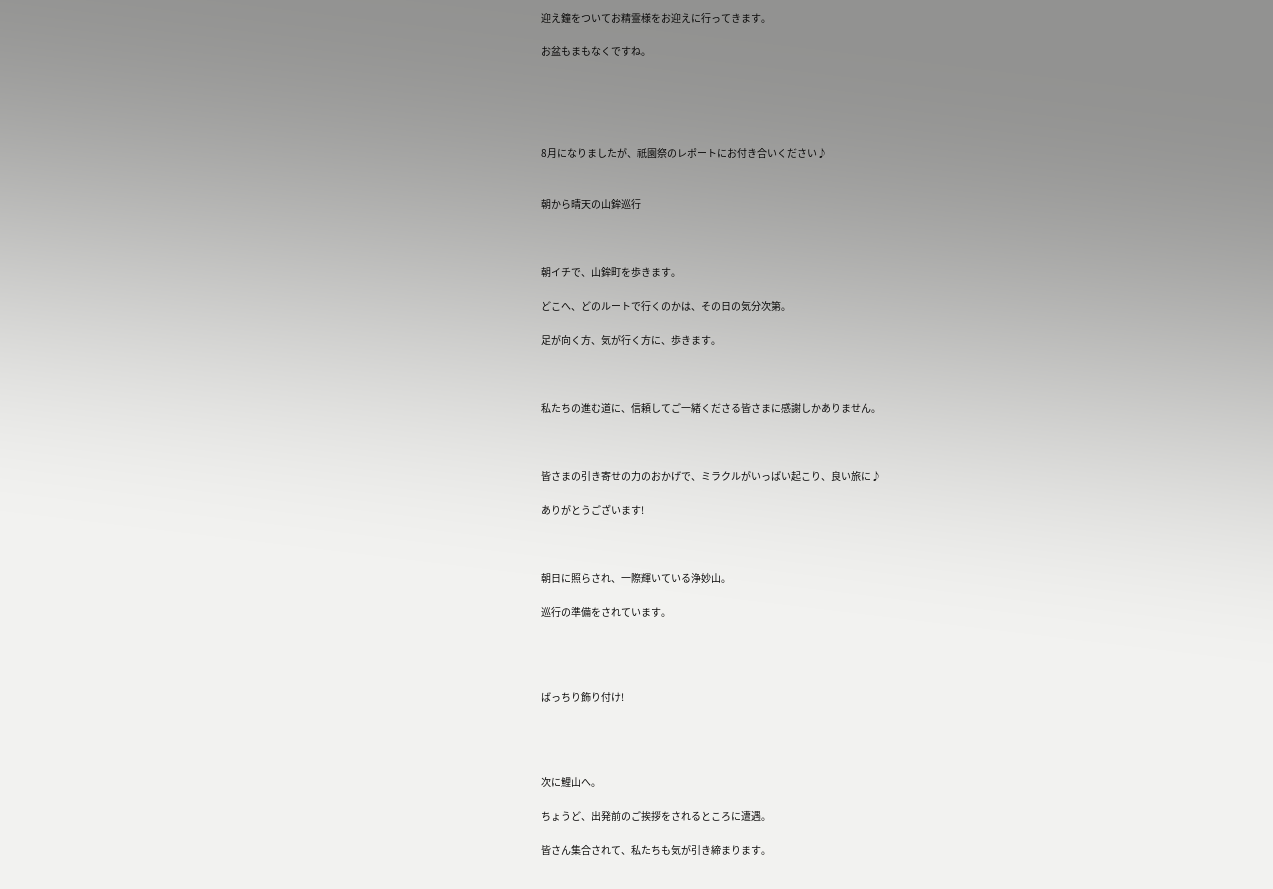迎え鐘をついてお精霊様をお迎えに行ってきます。

お盆もまもなくですね。





8月になりましたが、祇園祭のレポートにお付き合いください♪


朝から晴天の山鉾巡行



朝イチで、山鉾町を歩きます。

どこへ、どのルートで行くのかは、その日の気分次第。

足が向く方、気が行く方に、歩きます。



私たちの進む道に、信頼してご一緒くださる皆さまに感謝しかありません。



皆さまの引き寄せの力のおかげで、ミラクルがいっぱい起こり、良い旅に♪

ありがとうございます!



朝日に照らされ、一際輝いている浄妙山。

巡行の準備をされています。




ばっちり飾り付け!




次に鯉山へ。

ちょうど、出発前のご挨拶をされるところに遭遇。

皆さん集合されて、私たちも気が引き締まります。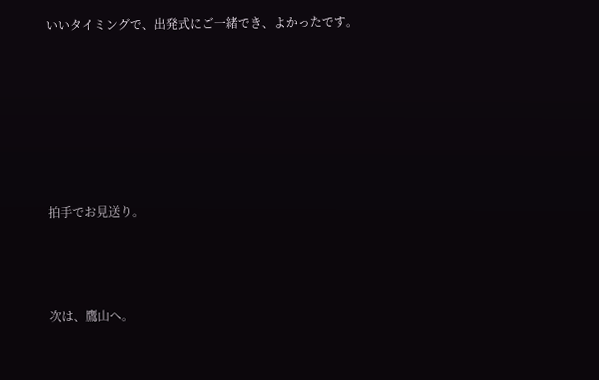いいタイミングで、出発式にご一緒でき、よかったです。








拍手でお見送り。




次は、鷹山へ。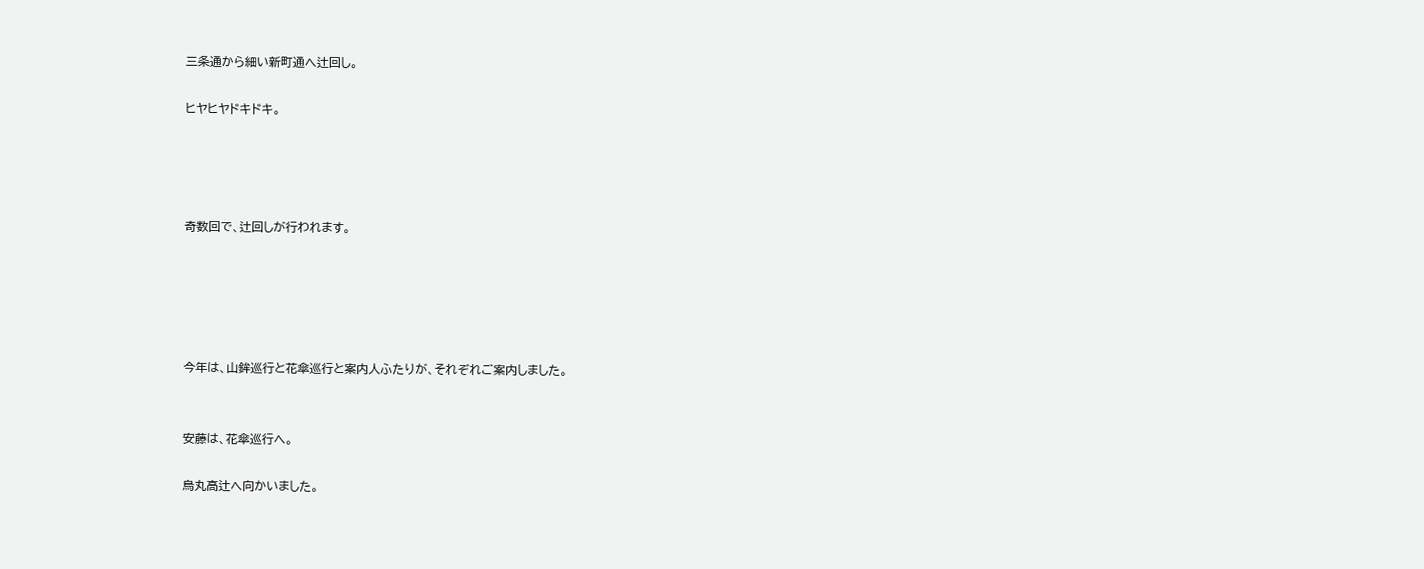三条通から細い新町通へ辻回し。

ヒヤヒヤドキドキ。




奇数回で、辻回しが行われます。





今年は、山鉾巡行と花傘巡行と案内人ふたりが、それぞれご案内しました。


安藤は、花傘巡行へ。

烏丸高辻へ向かいました。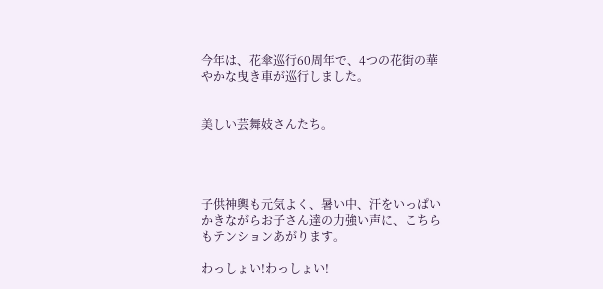今年は、花傘巡行60周年で、4つの花街の華やかな曳き車が巡行しました。


美しい芸舞妓さんたち。




子供神輿も元気よく、暑い中、汗をいっぱいかきながらお子さん達の力強い声に、こちらもテンションあがります。

わっしょい!わっしょい!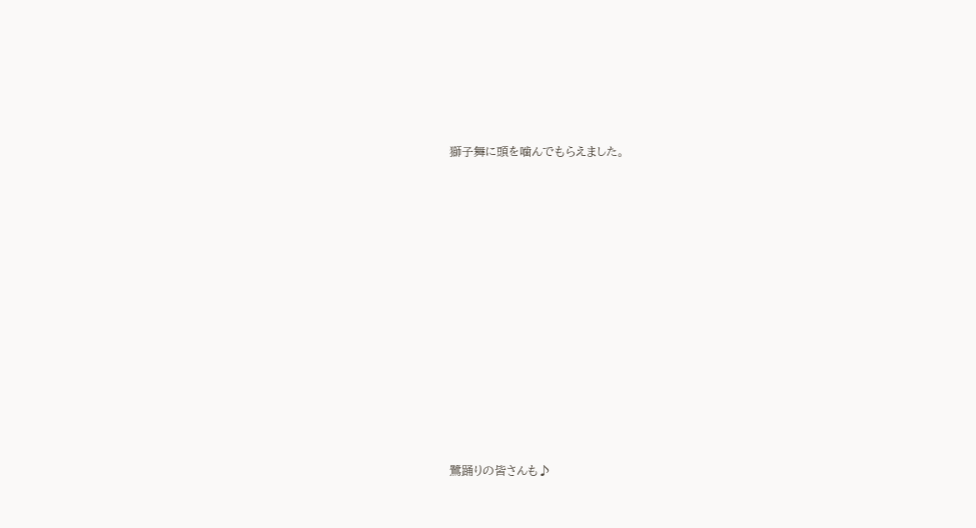獅子舞に頭を噛んでもらえました。












鷺踊りの皆さんも♪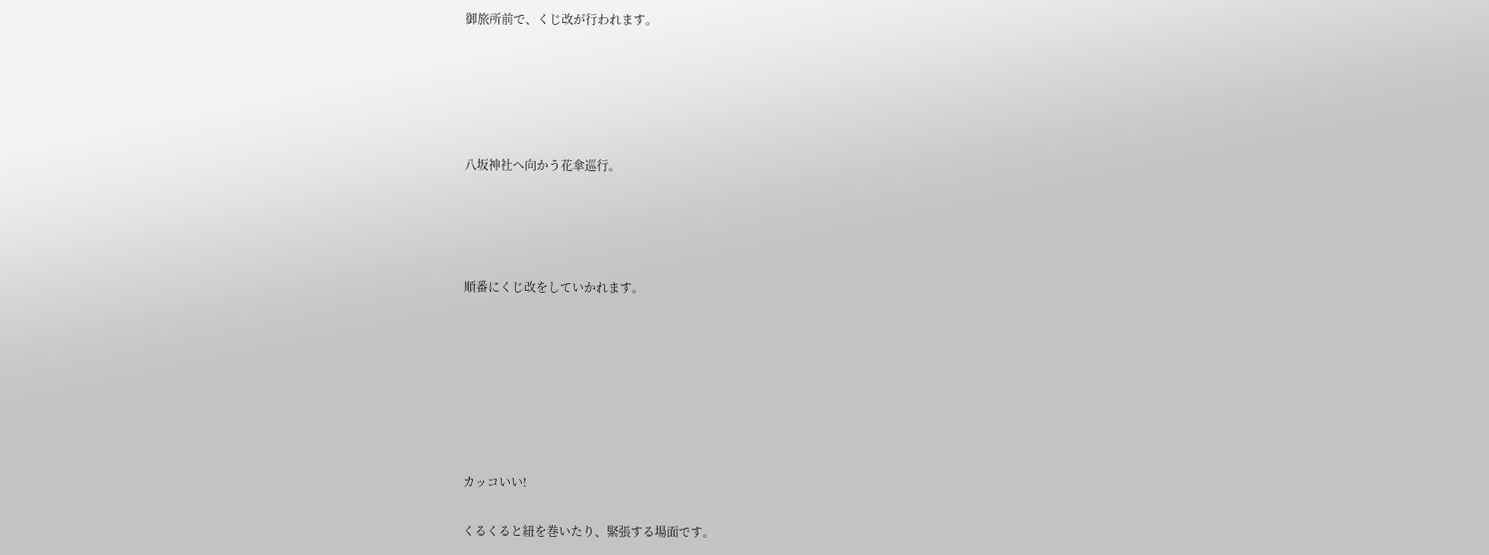御旅所前で、くじ改が行われます。





八坂神社へ向かう花傘巡行。




順番にくじ改をしていかれます。







カッコいい!

くるくると紐を巻いたり、緊張する場面です。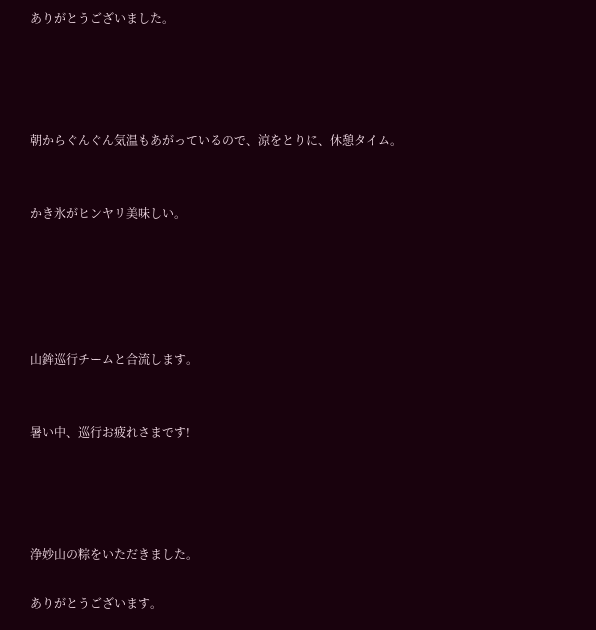ありがとうございました。




朝からぐんぐん気温もあがっているので、涼をとりに、休憩タイム。


かき氷がヒンヤリ美味しい。





山鉾巡行チームと合流します。


暑い中、巡行お疲れさまです!




浄妙山の粽をいただきました。

ありがとうございます。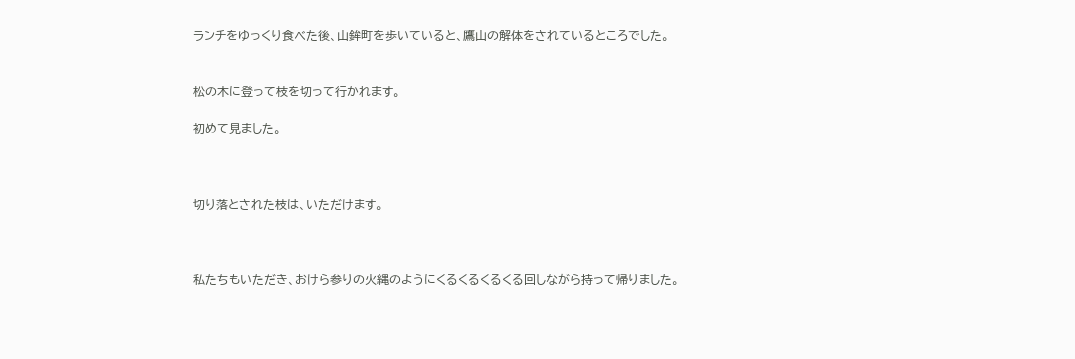ランチをゆっくり食べた後、山鉾町を歩いていると、鷹山の解体をされているところでした。


松の木に登って枝を切って行かれます。

初めて見ました。



切り落とされた枝は、いただけます。



私たちもいただき、おけら参りの火縄のようにくるくるくるくる回しながら持って帰りました。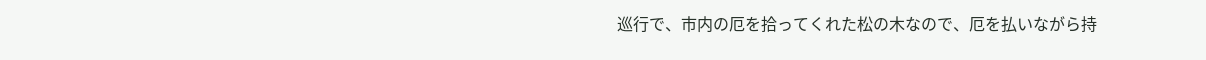巡行で、市内の厄を拾ってくれた松の木なので、厄を払いながら持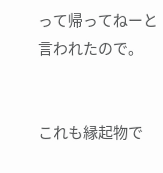って帰ってねーと言われたので。


これも縁起物で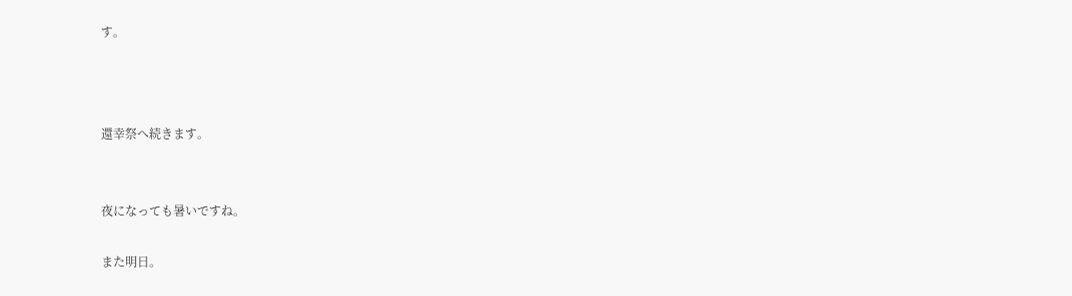す。



還幸祭へ続きます。


夜になっても暑いですね。

また明日。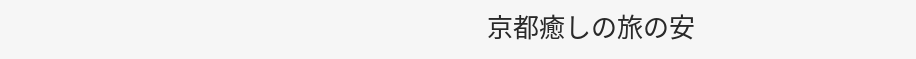京都癒しの旅の安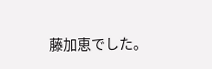藤加恵でした。